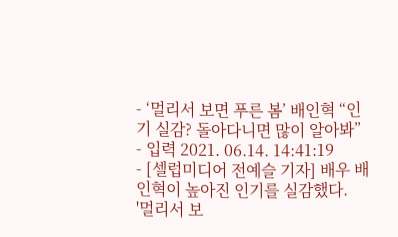- ‘멀리서 보면 푸른 봄’ 배인혁 “인기 실감? 돌아다니면 많이 알아봐”
- 입력 2021. 06.14. 14:41:19
- [셀럽미디어 전예슬 기자] 배우 배인혁이 높아진 인기를 실감했다.
'멀리서 보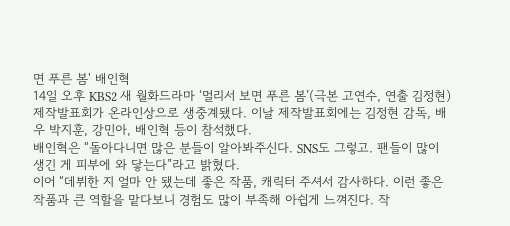면 푸른 봄' 배인혁
14일 오후 KBS2 새 월화드라마 ‘멀리서 보면 푸른 봄’(극본 고연수, 연출 김정현) 제작발표회가 온라인상으로 생중계됐다. 이날 제작발표회에는 김정현 감독, 배우 박지훈, 강민아, 배인혁 등이 참석했다.
배인혁은 “돌아다니면 많은 분들이 알아봐주신다. SNS도 그렇고. 팬들이 많이 생긴 게 피부에 와 닿는다”라고 밝혔다.
이어 “데뷔한 지 얼마 안 됐는데 좋은 작품, 캐릭터 주셔서 감사하다. 이런 좋은 작품과 큰 역할을 맡다보니 경험도 많이 부족해 아쉽게 느껴진다. 작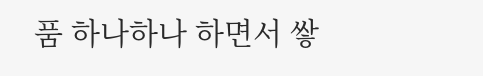품 하나하나 하면서 쌓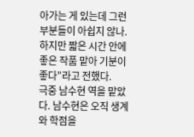아가는 게 있는데 그런 부분들이 아쉽지 않나. 하지만 짧은 시간 안에 좋은 작품 맡아 기분이 좋다”라고 전했다.
극중 남수현 역을 맡았다. 남수현은 오직 생계와 학점을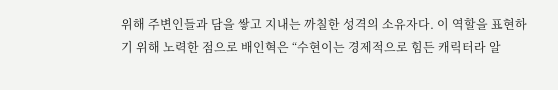위해 주변인들과 담을 쌓고 지내는 까칠한 성격의 소유자다. 이 역할을 표현하기 위해 노력한 점으로 배인혁은 “수현이는 경제적으로 힘든 캐릭터라 알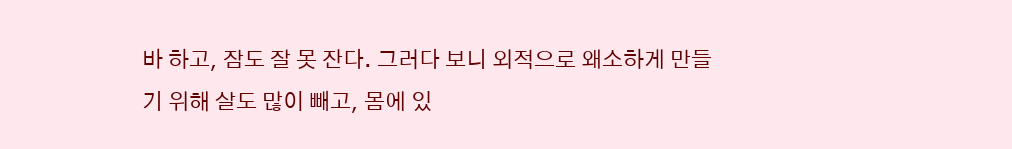바 하고, 잠도 잘 못 잔다. 그러다 보니 외적으로 왜소하게 만들기 위해 살도 많이 빼고, 몸에 있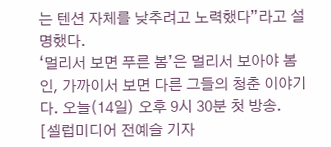는 텐션 자체를 낮추려고 노력했다”라고 설명했다.
‘멀리서 보면 푸른 봄’은 멀리서 보아야 봄인, 가까이서 보면 다른 그들의 청춘 이야기다. 오늘(14일) 오후 9시 30분 첫 방송.
[셀럽미디어 전예슬 기자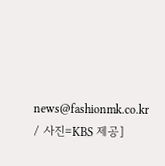news@fashionmk.co.kr / 사진=KBS 제공]